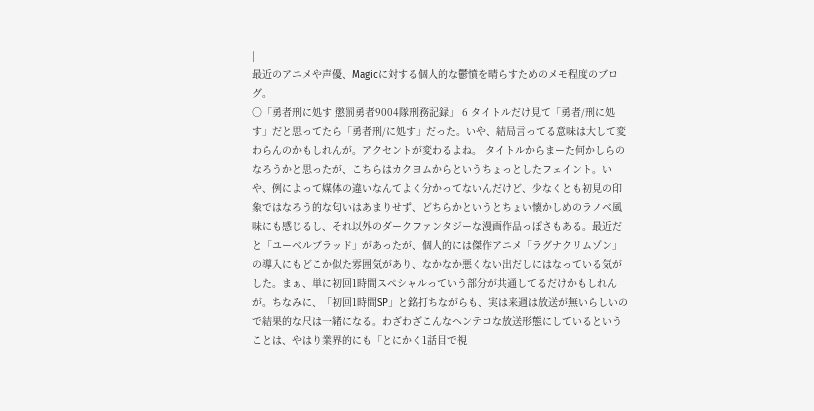|
最近のアニメや声優、Magicに対する個人的な鬱憤を晴らすためのメモ程度のブログ。
○「勇者刑に処す 懲罰勇者9004隊刑務記録」 6 タイトルだけ見て「勇者/刑に処す」だと思ってたら「勇者刑/に処す」だった。いや、結局言ってる意味は大して変わらんのかもしれんが。アクセントが変わるよね。 タイトルからまーた何かしらのなろうかと思ったが、こちらはカクヨムからというちょっとしたフェイント。いや、例によって媒体の違いなんてよく分かってないんだけど、少なくとも初見の印象ではなろう的な匂いはあまりせず、どちらかというとちょい懐かしめのラノベ風味にも感じるし、それ以外のダークファンタジーな漫画作品っぽさもある。最近だと「ユーベルブラッド」があったが、個人的には傑作アニメ「ラグナクリムゾン」の導入にもどこか似た雰囲気があり、なかなか悪くない出だしにはなっている気がした。まぁ、単に初回1時間スペシャルっていう部分が共通してるだけかもしれんが。ちなみに、「初回1時間SP」と銘打ちながらも、実は来週は放送が無いらしいので結果的な尺は一緒になる。わざわざこんなヘンテコな放送形態にしているということは、やはり業界的にも「とにかく1話目で視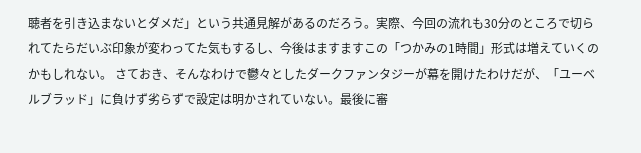聴者を引き込まないとダメだ」という共通見解があるのだろう。実際、今回の流れも30分のところで切られてたらだいぶ印象が変わってた気もするし、今後はますますこの「つかみの1時間」形式は増えていくのかもしれない。 さておき、そんなわけで鬱々としたダークファンタジーが幕を開けたわけだが、「ユーベルブラッド」に負けず劣らずで設定は明かされていない。最後に審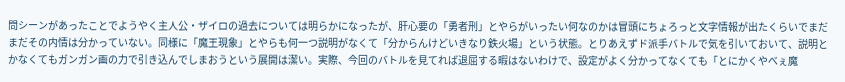問シーンがあったことでようやく主人公・ザイロの過去については明らかになったが、肝心要の「勇者刑」とやらがいったい何なのかは冒頭にちょろっと文字情報が出たくらいでまだまだその内情は分かっていない。同様に「魔王現象」とやらも何一つ説明がなくて「分からんけどいきなり鉄火場」という状態。とりあえずド派手バトルで気を引いておいて、説明とかなくてもガンガン画の力で引き込んでしまおうという展開は潔い。実際、今回のバトルを見てれば退屈する暇はないわけで、設定がよく分かってなくても「とにかくやべぇ魔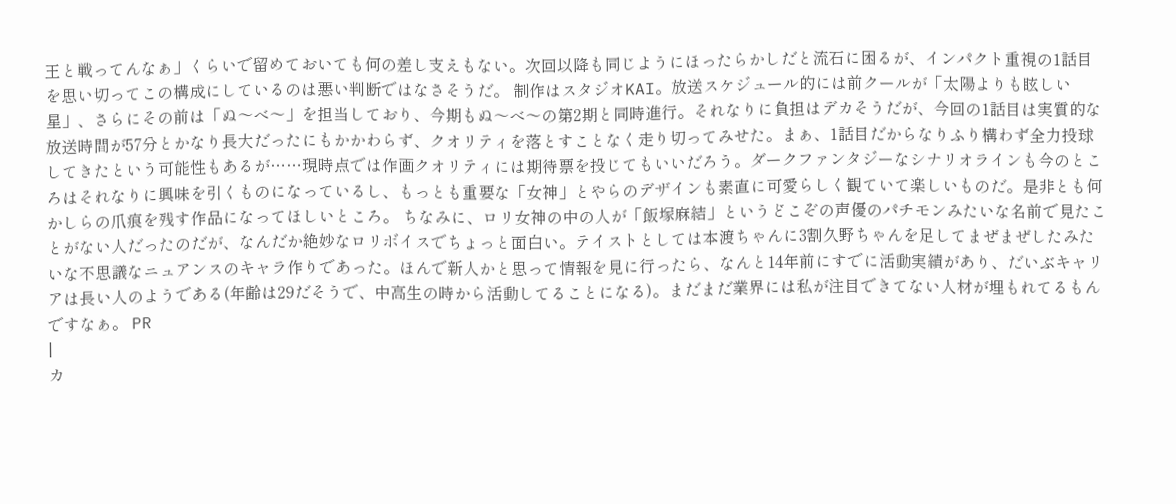王と戦ってんなぁ」くらいで留めておいても何の差し支えもない。次回以降も同じようにほったらかしだと流石に困るが、インパクト重視の1話目を思い切ってこの構成にしているのは悪い判断ではなさそうだ。 制作はスタジオKAI。放送スケジュール的には前クールが「太陽よりも眩しい星」、さらにその前は「ぬ〜べ〜」を担当しており、今期もぬ〜べ〜の第2期と同時進行。それなりに負担はデカそうだが、今回の1話目は実質的な放送時間が57分とかなり長大だったにもかかわらず、クオリティを落とすことなく走り切ってみせた。まぁ、1話目だからなりふり構わず全力投球してきたという可能性もあるが……現時点では作画クオリティには期待票を投じてもいいだろう。ダークファンタジーなシナリオラインも今のところはそれなりに興味を引くものになっているし、もっとも重要な「女神」とやらのデザインも素直に可愛らしく観ていて楽しいものだ。是非とも何かしらの爪痕を残す作品になってほしいところ。 ちなみに、ロリ女神の中の人が「飯塚麻結」というどこぞの声優のパチモンみたいな名前で見たことがない人だったのだが、なんだか絶妙なロリボイスでちょっと面白い。テイストとしては本渡ちゃんに3割久野ちゃんを足してまぜまぜしたみたいな不思議なニュアンスのキャラ作りであった。ほんで新人かと思って情報を見に行ったら、なんと14年前にすでに活動実績があり、だいぶキャリアは長い人のようである(年齢は29だそうで、中高生の時から活動してることになる)。まだまだ業界には私が注目できてない人材が埋もれてるもんですなぁ。 PR
|
カ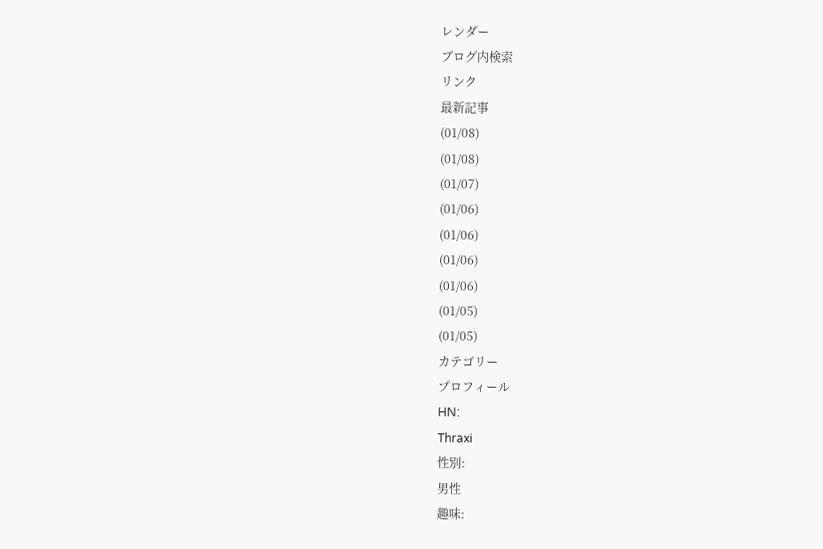レンダー
ブログ内検索
リンク
最新記事
(01/08)
(01/08)
(01/07)
(01/06)
(01/06)
(01/06)
(01/06)
(01/05)
(01/05)
カテゴリー
プロフィール
HN:
Thraxi
性別:
男性
趣味: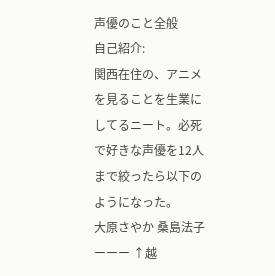声優のこと全般
自己紹介:
関西在住の、アニメを見ることを生業にしてるニート。必死で好きな声優を12人まで絞ったら以下のようになった。
大原さやか 桑島法子 ーーー ↑越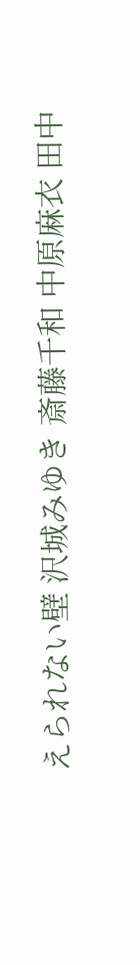えられない壁 沢城みゆき 斎藤千和 中原麻衣 田中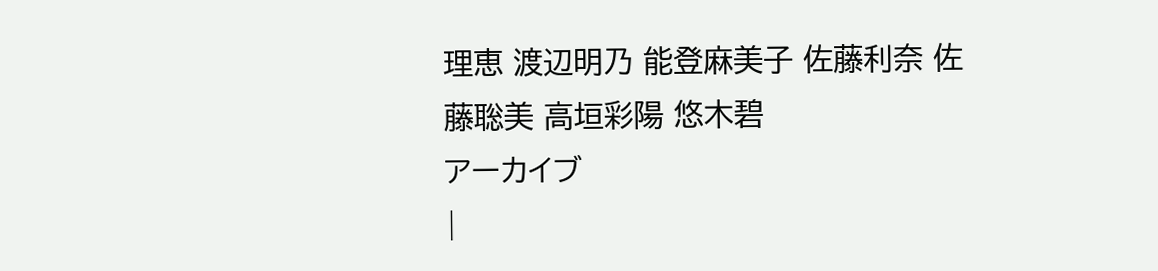理恵 渡辺明乃 能登麻美子 佐藤利奈 佐藤聡美 高垣彩陽 悠木碧
アーカイブ
|